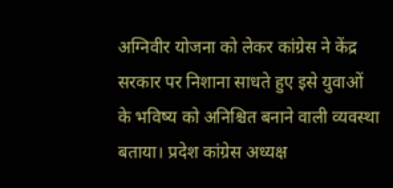अग्निवीर योजना को लेकर कांग्रेस ने केंद्र सरकार पर निशाना साधते हुए इसे युवाओं के भविष्य को अनिश्चित बनाने वाली व्यवस्था बताया। प्रदेश कांग्रेस अध्यक्ष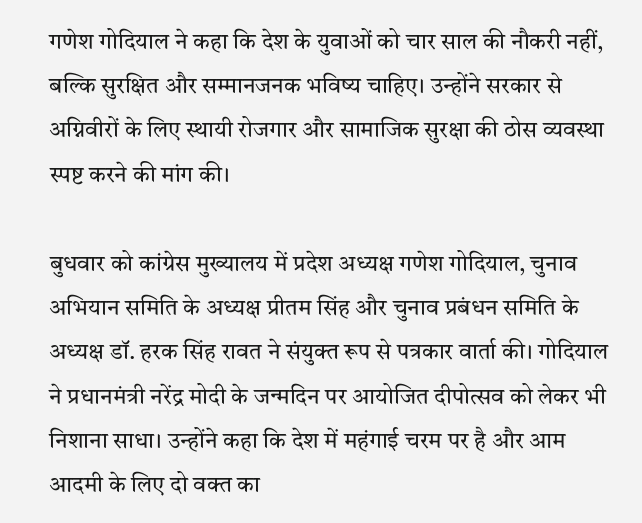गणेश गोदियाल ने कहा कि देश के युवाओं को चार साल की नौकरी नहीं, बल्कि सुरक्षित और सम्मानजनक भविष्य चाहिए। उन्होंने सरकार से अग्निवीरों के लिए स्थायी रोजगार और सामाजिक सुरक्षा की ठोस व्यवस्था स्पष्ट करने की मांग की।

बुधवार को कांग्रेस मुख्यालय में प्रदेश अध्यक्ष गणेश गोदियाल, चुनाव अभियान समिति के अध्यक्ष प्रीतम सिंह और चुनाव प्रबंधन समिति के अध्यक्ष डॉ. हरक सिंह रावत ने संयुक्त रूप से पत्रकार वार्ता की। गोदियाल ने प्रधानमंत्री नरेंद्र मोदी के जन्मदिन पर आयोजित दीपोत्सव को लेकर भी निशाना साधा। उन्होंने कहा कि देश में महंगाई चरम पर है और आम आदमी के लिए दो वक्त का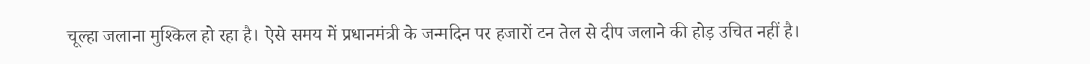चूल्हा जलाना मुश्किल हो रहा है। ऐसे समय में प्रधानमंत्री के जन्मदिन पर हजारों टन तेल से दीप जलाने की होड़ उचित नहीं है।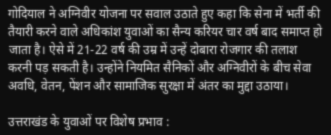गोदियाल ने अग्निवीर योजना पर सवाल उठाते हुए कहा कि सेना में भर्ती की तैयारी करने वाले अधिकांश युवाओं का सैन्य करियर चार वर्ष बाद समाप्त हो जाता है। ऐसे में 21-22 वर्ष की उम्र में उन्हें दोबारा रोजगार की तलाश करनी पड़ सकती है। उन्होंने नियमित सैनिकों और अग्निवीरों के बीच सेवा अवधि, वेतन, पेंशन और सामाजिक सुरक्षा में अंतर का मुद्दा उठाया।

उत्तराखंड के युवाओं पर विशेष प्रभाव :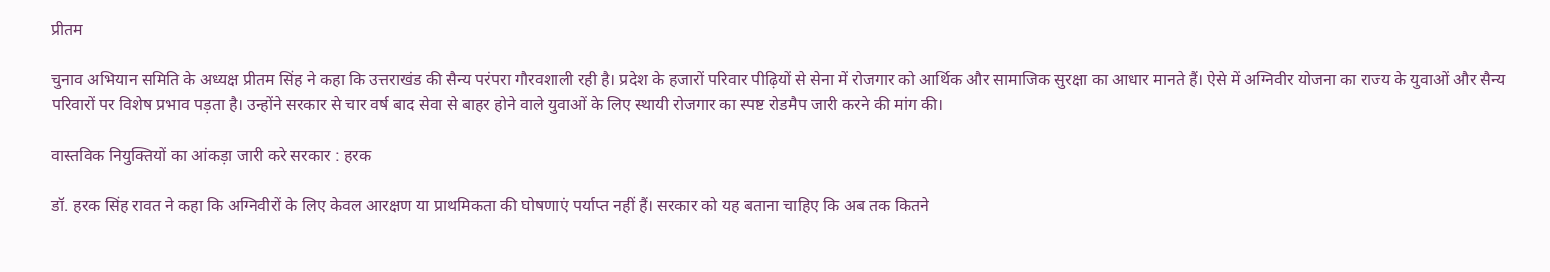प्रीतम

चुनाव अभियान समिति के अध्यक्ष प्रीतम सिंह ने कहा कि उत्तराखंड की सैन्य परंपरा गौरवशाली रही है। प्रदेश के हजारों परिवार पीढ़ियों से सेना में रोजगार को आर्थिक और सामाजिक सुरक्षा का आधार मानते हैं। ऐसे में अग्निवीर योजना का राज्य के युवाओं और सैन्य परिवारों पर विशेष प्रभाव पड़ता है। उन्होंने सरकार से चार वर्ष बाद सेवा से बाहर होने वाले युवाओं के लिए स्थायी रोजगार का स्पष्ट रोडमैप जारी करने की मांग की।

वास्तविक नियुक्तियों का आंकड़ा जारी करे सरकार : हरक

डॉ. हरक सिंह रावत ने कहा कि अग्निवीरों के लिए केवल आरक्षण या प्राथमिकता की घोषणाएं पर्याप्त नहीं हैं। सरकार को यह बताना चाहिए कि अब तक कितने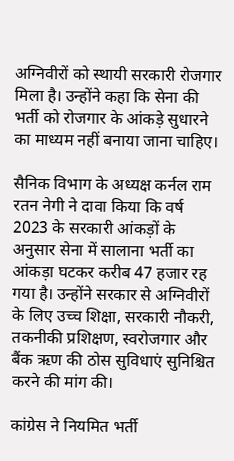अग्निवीरों को स्थायी सरकारी रोजगार मिला है। उन्होंने कहा कि सेना की भर्ती को रोजगार के आंकड़े सुधारने का माध्यम नहीं बनाया जाना चाहिए।

सैनिक विभाग के अध्यक्ष कर्नल राम रतन नेगी ने दावा किया कि वर्ष 2023 के सरकारी आंकड़ों के अनुसार सेना में सालाना भर्ती का आंकड़ा घटकर करीब 47 हजार रह गया है। उन्होंने सरकार से अग्निवीरों के लिए उच्च शिक्षा, सरकारी नौकरी, तकनीकी प्रशिक्षण, स्वरोजगार और बैंक ऋण की ठोस सुविधाएं सुनिश्चित करने की मांग की।

कांग्रेस ने नियमित भर्ती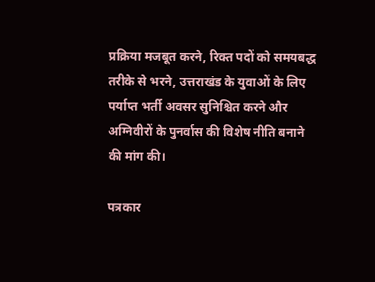प्रक्रिया मजबूत करने, रिक्त पदों को समयबद्ध तरीके से भरने, उत्तराखंड के युवाओं के लिए पर्याप्त भर्ती अवसर सुनिश्चित करने और अग्निवीरों के पुनर्वास की विशेष नीति बनाने की मांग की।

पत्रकार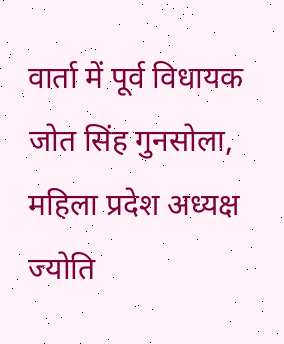वार्ता में पूर्व विधायक जोत सिंह गुनसोला, महिला प्रदेश अध्यक्ष ज्योति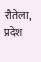रौतेला, प्रदेश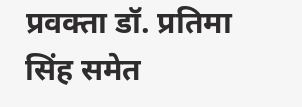प्रवक्ता डॉ. प्रतिमा सिंह समेत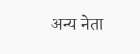अन्य नेता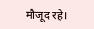मौजूद रहे।